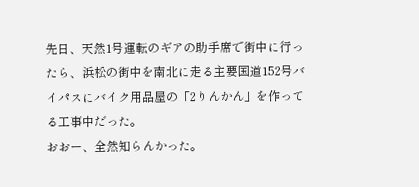先日、天然1号運転のギアの助手席で街中に行ったら、浜松の街中を南北に走る主要国道152号バイパスにバイク用品屋の「2りんかん」を作ってる工事中だった。
おおー、全然知らんかった。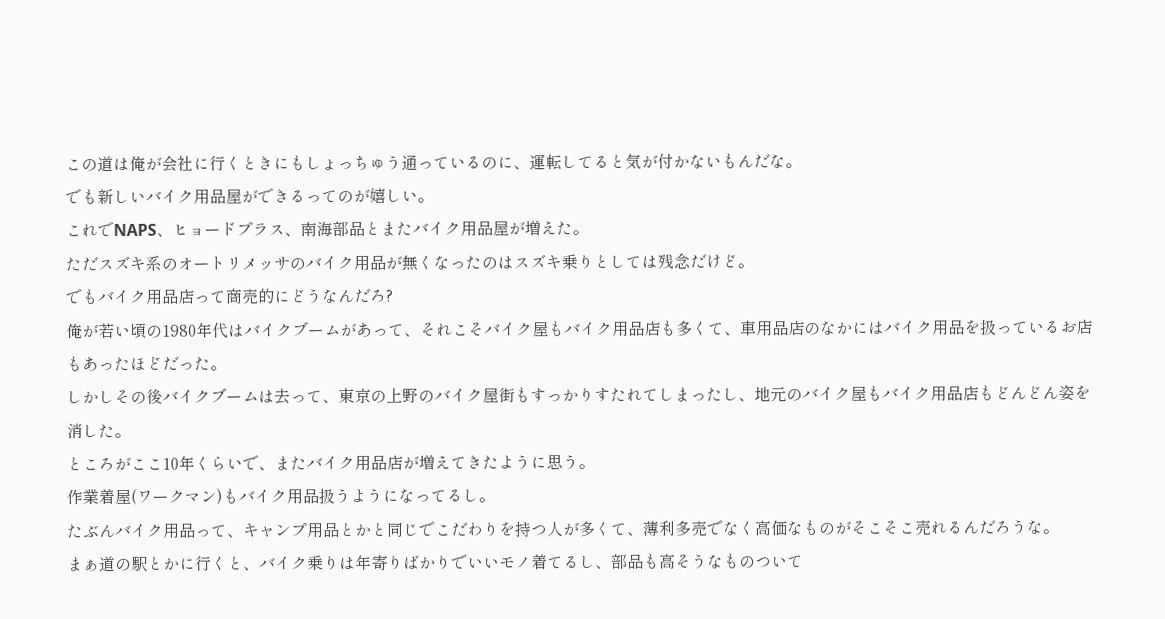この道は俺が会社に行くときにもしょっちゅう通っているのに、運転してると気が付かないもんだな。
でも新しいバイク用品屋ができるってのが嬉しい。
これでNAPS、ヒョードプラス、南海部品とまたバイク用品屋が増えた。
ただスズキ系のオートリメッサのバイク用品が無くなったのはスズキ乗りとしては残念だけど。
でもバイク用品店って商売的にどうなんだろ?
俺が若い頃の1980年代はバイクブームがあって、それこそバイク屋もバイク用品店も多くて、車用品店のなかにはバイク用品を扱っているお店もあったほどだった。
しかしその後バイクブームは去って、東京の上野のバイク屋街もすっかりすたれてしまったし、地元のバイク屋もバイク用品店もどんどん姿を消した。
ところがここ10年くらいで、またバイク用品店が増えてきたように思う。
作業着屋(ワークマン)もバイク用品扱うようになってるし。
たぶんバイク用品って、キャンプ用品とかと同じでこだわりを持つ人が多くて、薄利多売でなく高価なものがそこそこ売れるんだろうな。
まぁ道の駅とかに行くと、バイク乗りは年寄りばかりでいいモノ着てるし、部品も高そうなものついて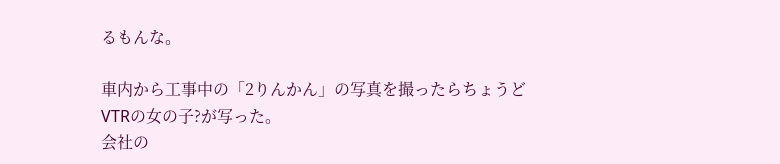るもんな。

車内から工事中の「2りんかん」の写真を撮ったらちょうどVTRの女の子?が写った。
会社の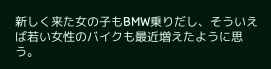新しく来た女の子もBMW乗りだし、そういえば若い女性のバイクも最近増えたように思う。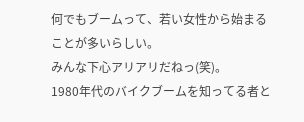何でもブームって、若い女性から始まることが多いらしい。
みんな下心アリアリだねっ(笑)。
1980年代のバイクブームを知ってる者と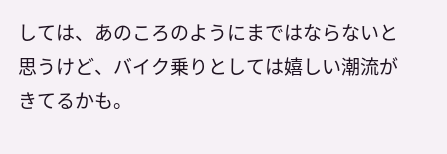しては、あのころのようにまではならないと思うけど、バイク乗りとしては嬉しい潮流がきてるかも。